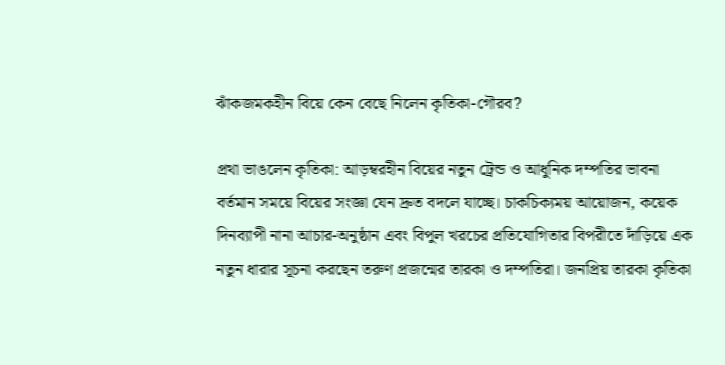ঝাঁকজমকহীন বিয়ে কেন বেছে নিলেন কৃতিকা-গৌরব?

প্রথা ভাঙলেন কৃতিকা: আড়ম্বরহীন বিয়ের নতুন ট্রেন্ড ও আধুনিক দম্পতির ভাবনা
বর্তমান সময়ে বিয়ের সংজ্ঞা যেন দ্রুত বদলে যাচ্ছে। চাকচিক্যময় আয়োজন, কয়েক দিনব্যাপী নানা আচার-অনুষ্ঠান এবং বিপুল খরচের প্রতিযোগিতার বিপরীতে দাঁড়িয়ে এক নতুন ধারার সূচনা করছেন তরুণ প্রজন্মের তারকা ও দম্পতিরা। জনপ্রিয় তারকা কৃতিকা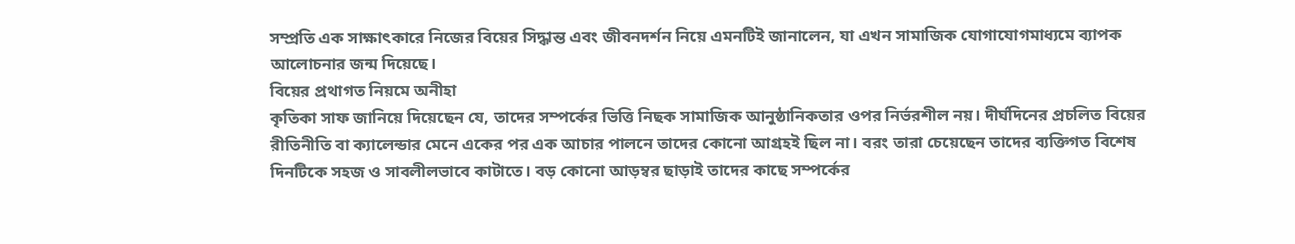সম্প্রতি এক সাক্ষাৎকারে নিজের বিয়ের সিদ্ধান্ত এবং জীবনদর্শন নিয়ে এমনটিই জানালেন, যা এখন সামাজিক যোগাযোগমাধ্যমে ব্যাপক আলোচনার জন্ম দিয়েছে।
বিয়ের প্রথাগত নিয়মে অনীহা
কৃতিকা সাফ জানিয়ে দিয়েছেন যে, তাদের সম্পর্কের ভিত্তি নিছক সামাজিক আনুষ্ঠানিকতার ওপর নির্ভরশীল নয়। দীর্ঘদিনের প্রচলিত বিয়ের রীতিনীতি বা ক্যালেন্ডার মেনে একের পর এক আচার পালনে তাদের কোনো আগ্রহই ছিল না। বরং তারা চেয়েছেন তাদের ব্যক্তিগত বিশেষ দিনটিকে সহজ ও সাবলীলভাবে কাটাতে। বড় কোনো আড়ম্বর ছাড়াই তাদের কাছে সম্পর্কের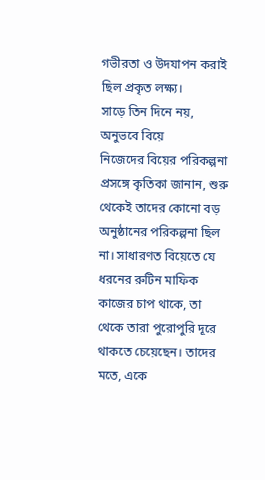গভীরতা ও উদযাপন করাই ছিল প্রকৃত লক্ষ্য।
সাড়ে তিন দিনে নয়, অনুভবে বিয়ে
নিজেদের বিয়ের পরিকল্পনা প্রসঙ্গে কৃতিকা জানান, শুরু থেকেই তাদের কোনো বড় অনুষ্ঠানের পরিকল্পনা ছিল না। সাধারণত বিয়েতে যে ধরনের রুটিন মাফিক কাজের চাপ থাকে, তা থেকে তারা পুরোপুরি দূরে থাকতে চেয়েছেন। তাদের মতে, একে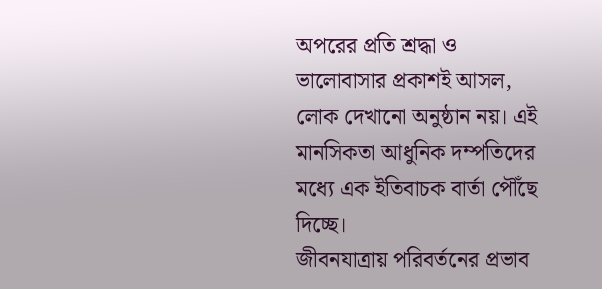অপরের প্রতি শ্রদ্ধা ও ভালোবাসার প্রকাশই আসল, লোক দেখানো অনুষ্ঠান নয়। এই মানসিকতা আধুনিক দম্পতিদের মধ্যে এক ইতিবাচক বার্তা পৌঁছে দিচ্ছে।
জীবনযাত্রায় পরিবর্তনের প্রভাব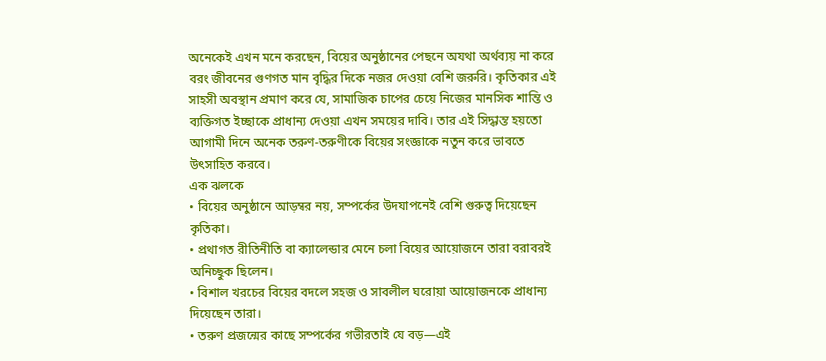অনেকেই এখন মনে করছেন, বিয়ের অনুষ্ঠানের পেছনে অযথা অর্থব্যয় না করে বরং জীবনের গুণগত মান বৃদ্ধির দিকে নজর দেওয়া বেশি জরুরি। কৃতিকার এই সাহসী অবস্থান প্রমাণ করে যে, সামাজিক চাপের চেয়ে নিজের মানসিক শান্তি ও ব্যক্তিগত ইচ্ছাকে প্রাধান্য দেওয়া এখন সময়ের দাবি। তার এই সিদ্ধান্ত হয়তো আগামী দিনে অনেক তরুণ-তরুণীকে বিয়ের সংজ্ঞাকে নতুন করে ভাবতে উৎসাহিত করবে।
এক ঝলকে
• বিয়ের অনুষ্ঠানে আড়ম্বর নয়, সম্পর্কের উদযাপনেই বেশি গুরুত্ব দিয়েছেন কৃতিকা।
• প্রথাগত রীতিনীতি বা ক্যালেন্ডার মেনে চলা বিয়ের আয়োজনে তারা বরাবরই অনিচ্ছুক ছিলেন।
• বিশাল খরচের বিয়ের বদলে সহজ ও সাবলীল ঘরোয়া আয়োজনকে প্রাধান্য দিয়েছেন তারা।
• তরুণ প্রজন্মের কাছে সম্পর্কের গভীরতাই যে বড়—এই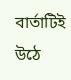বার্তাটিই উঠে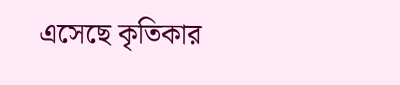এসেছে কৃতিকার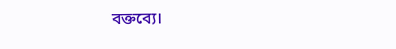বক্তব্যে।